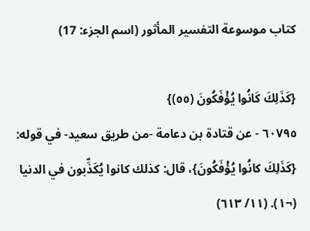كتاب موسوعة التفسير المأثور (اسم الجزء: 17)

{كَذَلِكَ كَانُوا يُؤْفَكُونَ (٥٥)}
٦٠٧٩٥ - عن قتادة بن دعامة -من طريق سعيد- في قوله: {كَذَلِكَ كانُوا يُؤْفَكُونَ}، قال: كذلك كانوا يُكَذِّبون في الدنيا (¬١). (١١/ ٦١٣)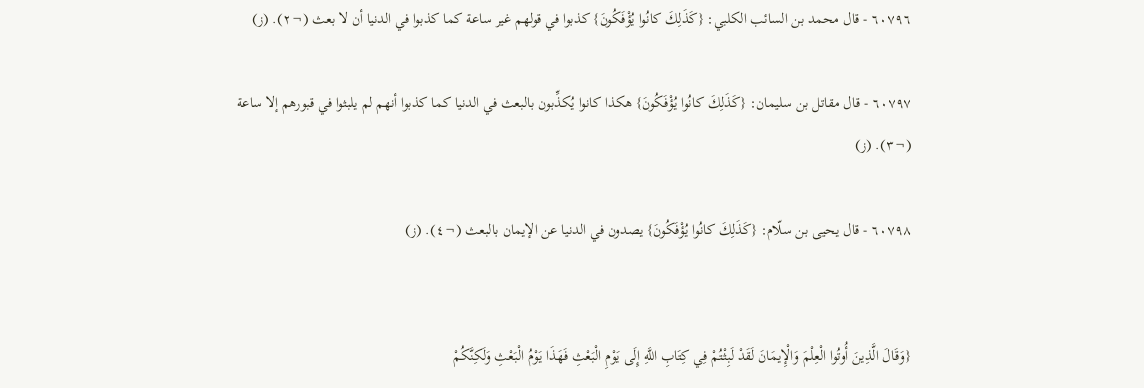٦٠٧٩٦ - قال محمد بن السائب الكلبي: {كَذَلِكَ كانُوا يُؤْفَكُونَ} كذبوا في قولهم غير ساعة كما كذبوا في الدنيا أن لا بعث (¬٢). (ز)

٦٠٧٩٧ - قال مقاتل بن سليمان: {كَذَلِكَ كانُوا يُؤْفَكُونَ} هكذا كانوا يُكذِّبون بالبعث في الدنيا كما كذبوا أنهم لم يلبثوا في قبورهم إلا ساعة (¬٣). (ز)

٦٠٧٩٨ - قال يحيى بن سلّام: {كَذَلِكَ كانُوا يُؤْفَكُونَ} يصدون في الدنيا عن الإيمان بالبعث (¬٤). (ز)


{وَقَالَ الَّذِينَ أُوتُوا الْعِلْمَ وَالْإِيمَانَ لَقَدْ لَبِثْتُمْ فِي كِتَابِ اللَّهِ إِلَى يَوْمِ الْبَعْثِ فَهَذَا يَوْمُ الْبَعْثِ وَلَكِنَّكُمْ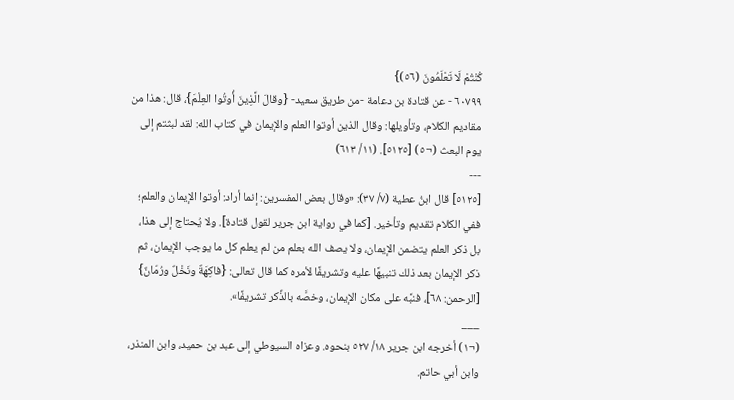كُنْتُمْ لَا تَعْلَمُونَ (٥٦)}
٦٠٧٩٩ - عن قتادة بن دعامة -من طريق سعيد- {وقالَ الَّذِينَ أُوتُوا العِلْمَ}، قال: هذا من مقاديم الكلام، وتأويلها: وقال الذين أوتوا العلم والإيمان في كتاب الله: لقد لبثتم إلى يوم البعث (¬٥) [٥١٢٥]. (١١/ ٦١٣)
---
[٥١٢٥] قال ابنُ عطية (٧/ ٣٧): «وقال بعض المفسرين: إنما أراد: أوتوا الإيمان والعلم؛ ففي الكلام تقديم وتأخير. [كما في رواية ابن جرير لقول قتادة]. ولا يُحتاج إلى هذا، بل ذكر العلم يتضمن الإيمان، ولا يصف الله بعلم من لم يعلم كل ما يوجب الإيمان، ثم ذكر الإيمان بعد ذلك تنبيهًا عليه وتشريفًا لأمره كما قال تعالى: {فاكِهَةٌ ونَخْلٌ ورُمّانٌ} [الرحمن: ٦٨]، فنبَّه على مكان الإيمان، وخصَّه بالذِّكر تشريفًا».
___
(¬١) أخرجه ابن جرير ١٨/ ٥٢٧ بنحوه. وعزاه السيوطي إلى عبد بن حميد، وابن المنذر، وابن أبي حاتم.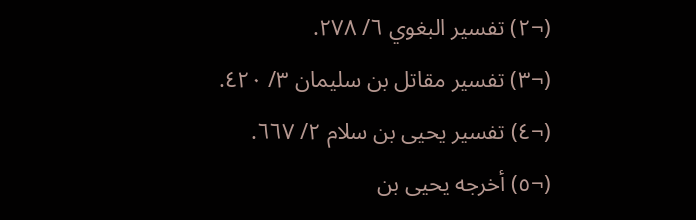(¬٢) تفسير البغوي ٦/ ٢٧٨.
(¬٣) تفسير مقاتل بن سليمان ٣/ ٤٢٠.
(¬٤) تفسير يحيى بن سلام ٢/ ٦٦٧.
(¬٥) أخرجه يحيى بن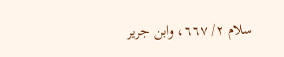سلام ٢/ ٦٦٧، وابن جرير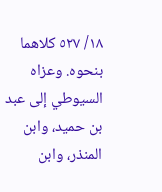١٨/ ٥٢٧ كلاهما بنحوه. وعزاه السيوطي إلى عبد بن حميد، وابن المنذر، وابن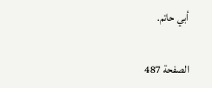أبي حاتم.

الصفحة 487